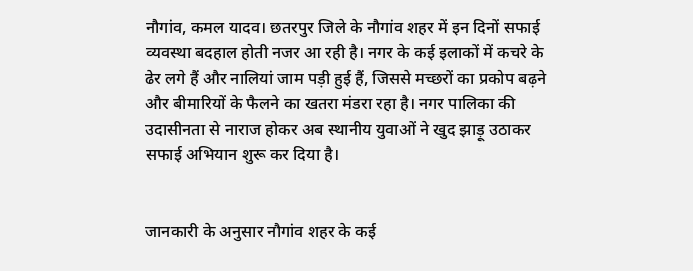नौगांव, कमल यादव। छतरपुर जिले के नौगांव शहर में इन दिनों सफाई व्यवस्था बदहाल होती नजर आ रही है। नगर के कई इलाकों में कचरे के ढेर लगे हैं और नालियां जाम पड़ी हुई हैं, जिससे मच्छरों का प्रकोप बढ़ने और बीमारियों के फैलने का खतरा मंडरा रहा है। नगर पालिका की उदासीनता से नाराज होकर अब स्थानीय युवाओं ने खुद झाड़ू उठाकर सफाई अभियान शुरू कर दिया है।


जानकारी के अनुसार नौगांव शहर के कई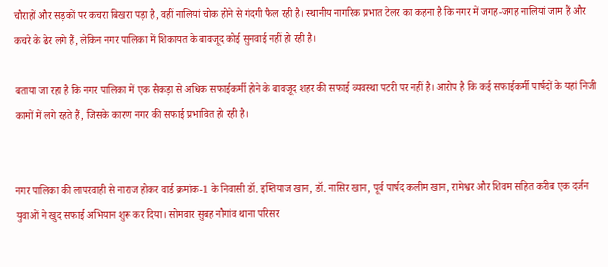चौराहों और सड़कों पर कचरा बिखरा पड़ा है, वहीं नालियां चोक होने से गंदगी फैल रही है। स्थानीय नागरिक प्रभात टेलर का कहना है कि नगर में जगह-जगह नालियां जाम हैं और कचरे के ढेर लगे हैं, लेकिन नगर पालिका में शिकायत के बावजूद कोई सुनवाई नहीं हो रही है।

बताया जा रहा है कि नगर पालिका में एक सैकड़ा से अधिक सफाईकर्मी होने के बावजूद शहर की सफाई व्यवस्था पटरी पर नहीं है। आरोप है कि कई सफाईकर्मी पार्षदों के यहां निजी कामों में लगे रहते हैं, जिसके कारण नगर की सफाई प्रभावित हो रही है।


नगर पालिका की लापरवाही से नाराज होकर वार्ड क्रमांक-1 के निवासी डॉ. इम्तियाज खान, डॉ. नासिर खान, पूर्व पार्षद कलीम खान, रामेश्वर और शिवम सहित करीब एक दर्जन युवाओं ने खुद सफाई अभियान शुरू कर दिया। सोमवार सुबह नौगांव थाना परिसर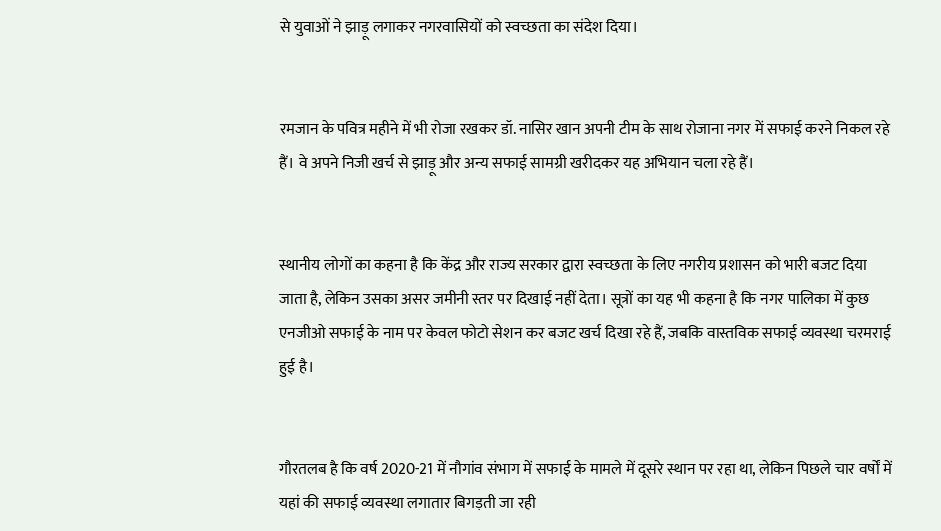से युवाओं ने झाड़ू लगाकर नगरवासियों को स्वच्छता का संदेश दिया।


रमजान के पवित्र महीने में भी रोजा रखकर डॉ. नासिर खान अपनी टीम के साथ रोजाना नगर में सफाई करने निकल रहे हैं। वे अपने निजी खर्च से झाड़ू और अन्य सफाई सामग्री खरीदकर यह अभियान चला रहे हैं।


स्थानीय लोगों का कहना है कि केंद्र और राज्य सरकार द्वारा स्वच्छता के लिए नगरीय प्रशासन को भारी बजट दिया जाता है, लेकिन उसका असर जमीनी स्तर पर दिखाई नहीं देता। सूत्रों का यह भी कहना है कि नगर पालिका में कुछ एनजीओ सफाई के नाम पर केवल फोटो सेशन कर बजट खर्च दिखा रहे हैं, जबकि वास्तविक सफाई व्यवस्था चरमराई हुई है।


गौरतलब है कि वर्ष 2020-21 में नौगांव संभाग में सफाई के मामले में दूसरे स्थान पर रहा था, लेकिन पिछले चार वर्षों में यहां की सफाई व्यवस्था लगातार बिगड़ती जा रही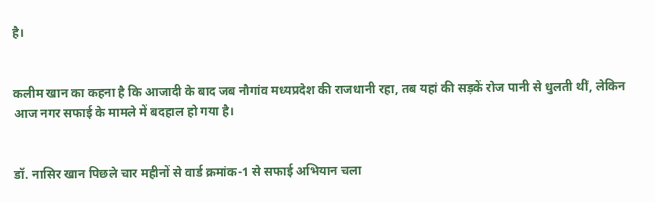है।


कलीम खान का कहना है कि आजादी के बाद जब नौगांव मध्यप्रदेश की राजधानी रहा, तब यहां की सड़कें रोज पानी से धुलती थीं, लेकिन आज नगर सफाई के मामले में बदहाल हो गया है।


डॉ. नासिर खान पिछले चार महीनों से वार्ड क्रमांक-1 से सफाई अभियान चला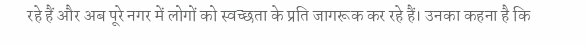रहे हैं और अब पूरे नगर में लोगों को स्वच्छता के प्रति जागरूक कर रहे हैं। उनका कहना है कि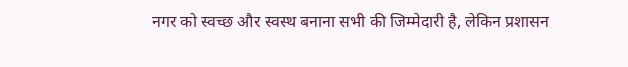नगर को स्वच्छ और स्वस्थ बनाना सभी की जिम्मेदारी है, लेकिन प्रशासन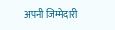अपनी जिम्मेदारी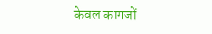केवल कागजों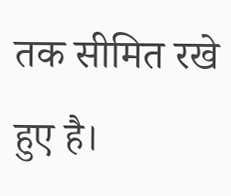तक सीमित रखे हुए है।